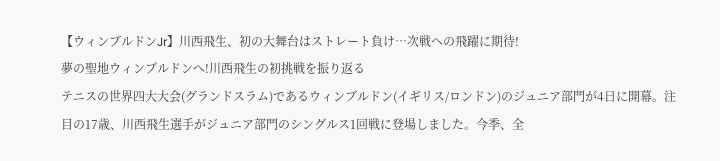【ウィンブルドンJr】川西飛生、初の大舞台はストレート負け…次戦への飛躍に期待!
夢の聖地ウィンブルドンへ!川西飛生の初挑戦を振り返る
テニスの世界四大大会(グランドスラム)であるウィンブルドン(イギリス/ロンドン)のジュニア部門が4日に開幕。注目の17歳、川西飛生選手がジュニア部門のシングルス1回戦に登場しました。今季、全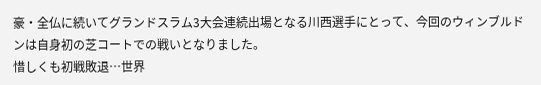豪・全仏に続いてグランドスラム3大会連続出場となる川西選手にとって、今回のウィンブルドンは自身初の芝コートでの戦いとなりました。
惜しくも初戦敗退…世界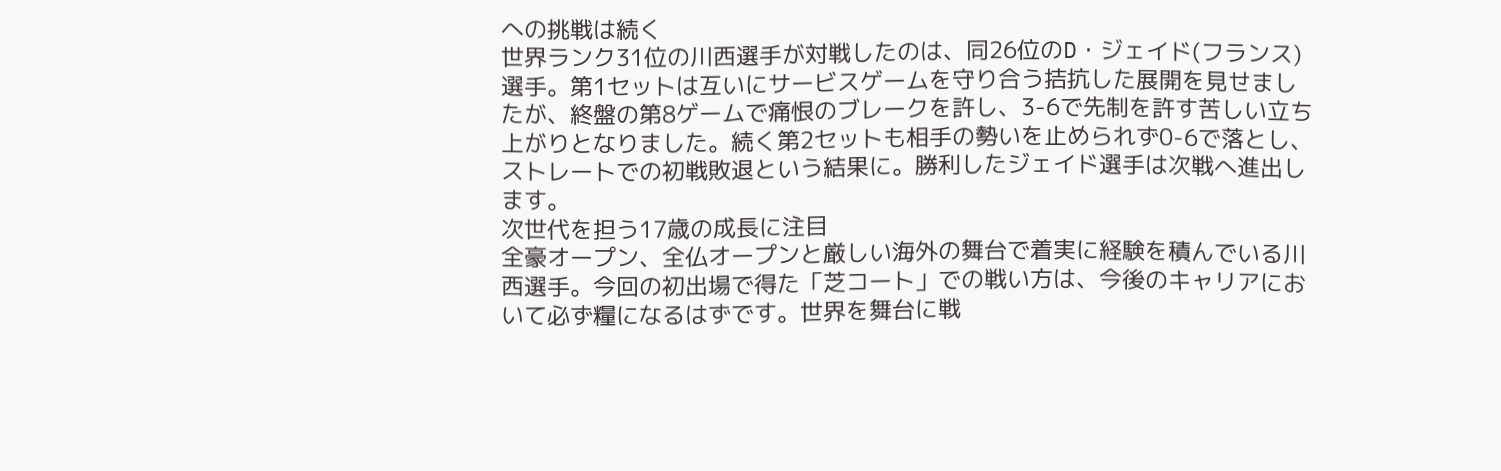への挑戦は続く
世界ランク31位の川西選手が対戦したのは、同26位のD・ジェイド(フランス)選手。第1セットは互いにサービスゲームを守り合う拮抗した展開を見せましたが、終盤の第8ゲームで痛恨のブレークを許し、3-6で先制を許す苦しい立ち上がりとなりました。続く第2セットも相手の勢いを止められず0-6で落とし、ストレートでの初戦敗退という結果に。勝利したジェイド選手は次戦へ進出します。
次世代を担う17歳の成長に注目
全豪オープン、全仏オープンと厳しい海外の舞台で着実に経験を積んでいる川西選手。今回の初出場で得た「芝コート」での戦い方は、今後のキャリアにおいて必ず糧になるはずです。世界を舞台に戦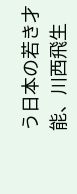う日本の若き才能、川西飛生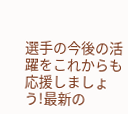選手の今後の活躍をこれからも応援しましょう!最新の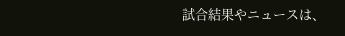試合結果やニュースは、